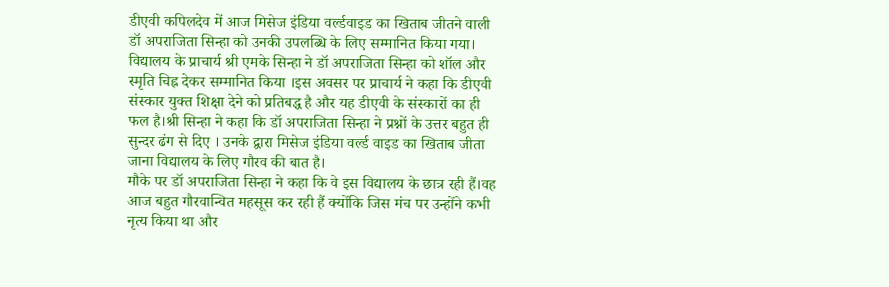डीएवी कपिलदेव में आज मिसेज इंडिया वर्ल्डवाइड का खिताब जीतने वाली डॉ अपराजिता सिन्हा को उनकी उपलब्धि के लिए सम्मानित किया गया। विद्यालय के प्राचार्य श्री एमके सिन्हा ने डॉ अपराजिता सिन्हा को शॉल और स्मृति चिह्न देकर सम्मानित किया ।इस अवसर पर प्राचार्य ने कहा कि डीएवी संस्कार युक्त शिक्षा देने को प्रतिबद्ध है और यह डीएवी के संस्कारों का ही फल है।श्री सिन्हा ने कहा कि डॉ अपराजिता सिन्हा ने प्रश्नों के उत्तर बहुत ही सुन्दर ढंग से दिए । उनके द्वारा मिसेज इंडिया वर्ल्ड वाइड का खिताब जीता जाना विद्यालय के लिए गौरव की बात है।
मौके पर डॉ अपराजिता सिन्हा ने कहा कि वे इस विद्यालय के छात्र रही हैं।वह आज बहुत गौरवान्वित महसूस कर रही हैं क्योंकि जिस मंच पर उन्होंने कभी नृत्य किया था और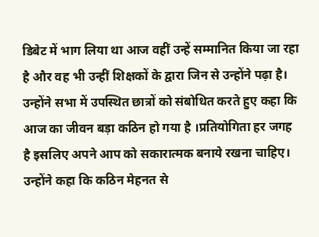डिबेट में भाग लिया था आज वहीं उन्हें सम्मानित किया जा रहा है और वह भी उन्हीं शिक्षकों के द्वारा जिन से उन्होंने पढ़ा है। उन्होंने सभा में उपस्थित छात्रों को संबोधित करते हुए कहा कि आज का जीवन बड़ा कठिन हो गया है ।प्रतियोगिता हर जगह है इसलिए अपने आप को सकारात्मक बनाये रखना चाहिए। उन्होंने कहा कि कठिन मेहनत से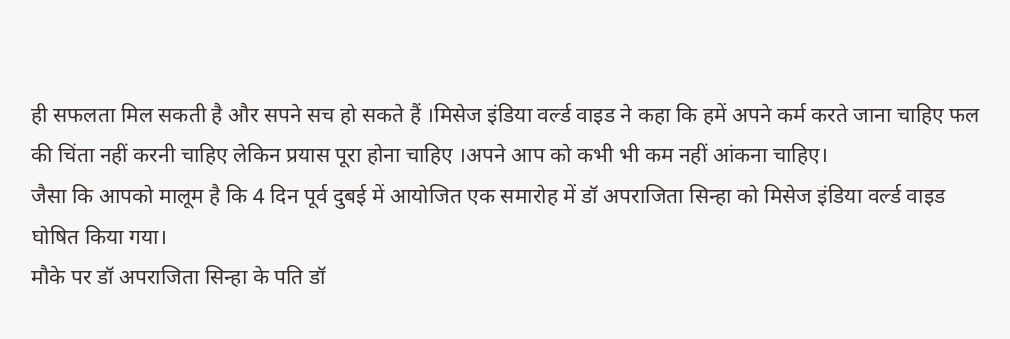ही सफलता मिल सकती है और सपने सच हो सकते हैं ।मिसेज इंडिया वर्ल्ड वाइड ने कहा कि हमें अपने कर्म करते जाना चाहिए फल की चिंता नहीं करनी चाहिए लेकिन प्रयास पूरा होना चाहिए ।अपने आप को कभी भी कम नहीं आंकना चाहिए।
जैसा कि आपको मालूम है कि 4 दिन पूर्व दुबई में आयोजित एक समारोह में डॉ अपराजिता सिन्हा को मिसेज इंडिया वर्ल्ड वाइड घोषित किया गया।
मौके पर डॉ अपराजिता सिन्हा के पति डॉ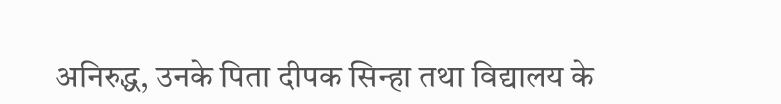अनिरुद्ध, उनके पिता दीपक सिन्हा तथा विद्यालय के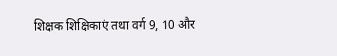शिक्षक शिक्षिकाएं तथा वर्ग 9, 10 और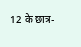12 के छात्र-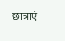छात्राएं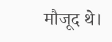मौजूद थे।